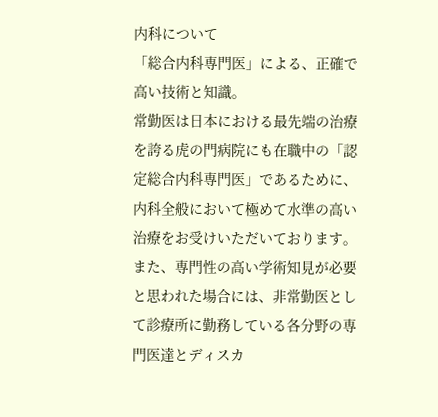内科について
「総合内科専門医」による、正確で高い技術と知識。
常勤医は日本における最先端の治療を誇る虎の門病院にも在職中の「認定総合内科専門医」であるために、内科全般において極めて水準の高い治療をお受けいただいております。 また、専門性の高い学術知見が必要と思われた場合には、非常勤医として診療所に勤務している各分野の専門医達とディスカ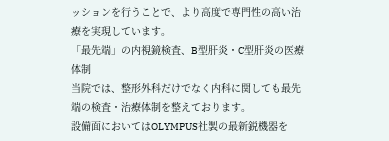ッションを行うことで、より高度で専門性の高い治療を実現しています。
「最先端」の内視鏡検査、B型肝炎・C型肝炎の医療体制
当院では、整形外科だけでなく内科に関しても最先端の検査・治療体制を整えております。
設備面においてはOLYMPUS社製の最新鋭機器を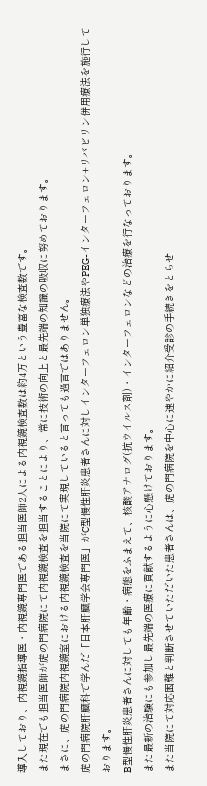導入しており、内視鏡指導医・内視鏡専門医である担当医師2人による内視鏡検査数は約4万という豊富な検査数です。
また現在でも担当医師が虎の門病院にて内視鏡検査を担当することにより、常に技術の向上と最先端の知識の吸収に努めております。
まさに、虎の門病院内視鏡室における内視鏡検査を当院にて実現していると言っても過言ではありません。
虎の門病院肝臓科で学んだ「日本肝臓学会専門医」がC型慢性肝炎患者さんに対しインターフェロン単独療法やPEG-インターフェロン+リバビリン併用療法を施行しております。
B型慢性肝炎患者さんに対しても年齢・病態をふまえて、核酸アナログ(抗ウイルス剤)・インターフェロンなどの治療を行なっております。
また最新の治験にも参加し最先端の医療に貢献するように心懸けております。
また当院にて対応困難と判断させていただいた患者さんは、虎の門病院を中心に速やかに紹介受診の手続きをとらせ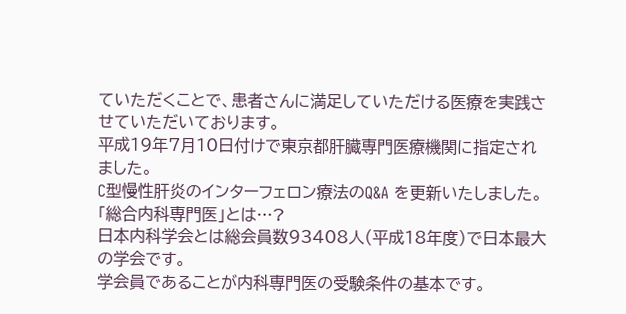ていただくことで、患者さんに満足していただける医療を実践させていただいております。
平成19年7月10日付けで東京都肝臓専門医療機関に指定されました。
C型慢性肝炎のインターフェロン療法のQ&A を更新いたしました。
「総合内科専門医」とは…?
日本内科学会とは総会員数93408人(平成18年度)で日本最大の学会です。
学会員であることが内科専門医の受験条件の基本です。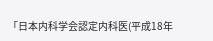「日本内科学会認定内科医(平成18年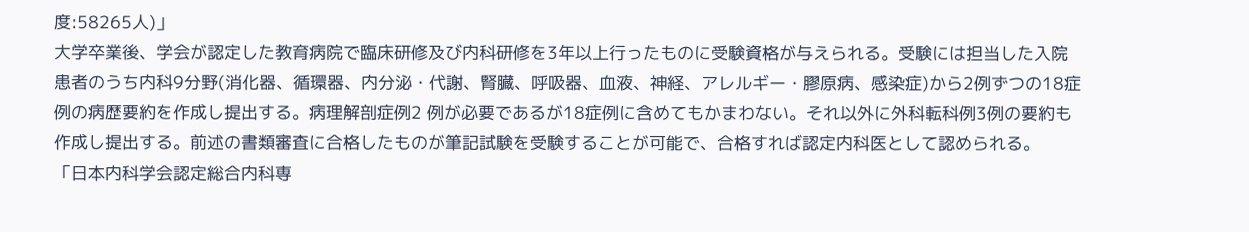度:58265人)」
大学卒業後、学会が認定した教育病院で臨床研修及び内科研修を3年以上行ったものに受験資格が与えられる。受験には担当した入院患者のうち内科9分野(消化器、循環器、内分泌・代謝、腎臓、呼吸器、血液、神経、アレルギー・膠原病、感染症)から2例ずつの18症例の病歴要約を作成し提出する。病理解剖症例2 例が必要であるが18症例に含めてもかまわない。それ以外に外科転科例3例の要約も作成し提出する。前述の書類審査に合格したものが筆記試験を受験することが可能で、合格すれば認定内科医として認められる。
「日本内科学会認定総合内科専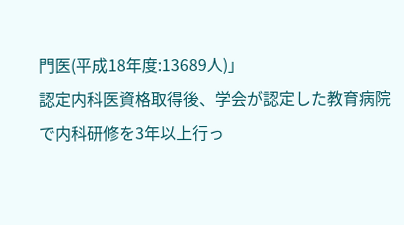門医(平成18年度:13689人)」
認定内科医資格取得後、学会が認定した教育病院で内科研修を3年以上行っ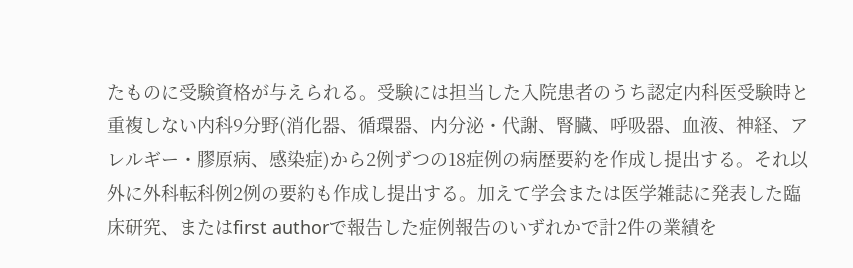たものに受験資格が与えられる。受験には担当した入院患者のうち認定内科医受験時と重複しない内科9分野(消化器、循環器、内分泌・代謝、腎臓、呼吸器、血液、神経、アレルギー・膠原病、感染症)から2例ずつの18症例の病歴要約を作成し提出する。それ以外に外科転科例2例の要約も作成し提出する。加えて学会または医学雑誌に発表した臨床研究、またはfirst authorで報告した症例報告のいずれかで計2件の業績を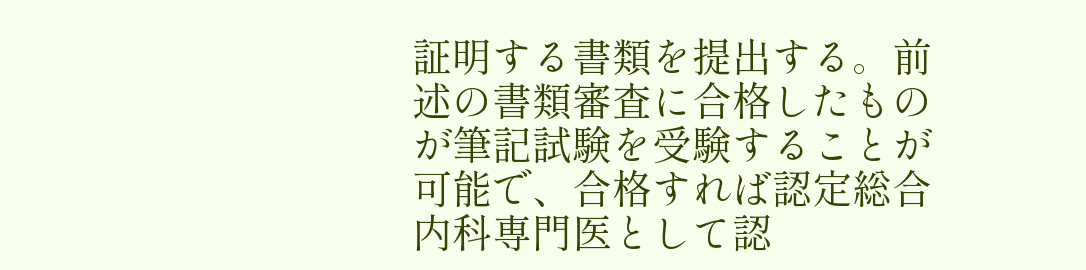証明する書類を提出する。前述の書類審査に合格したものが筆記試験を受験することが可能で、合格すれば認定総合内科専門医として認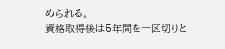められる。
資格取得後は5年間を一区切りと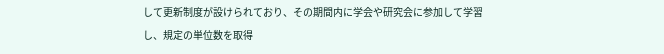して更新制度が設けられており、その期間内に学会や研究会に参加して学習し、規定の単位数を取得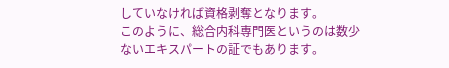していなければ資格剥奪となります。
このように、総合内科専門医というのは数少ないエキスパートの証でもあります。